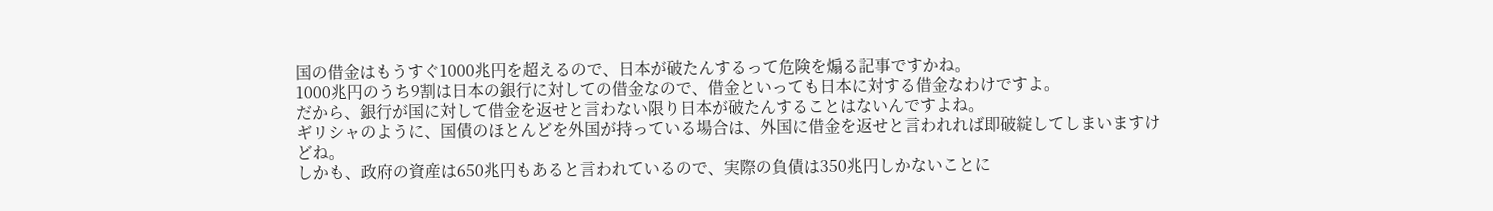国の借金はもうすぐ1000兆円を超えるので、日本が破たんするって危険を煽る記事ですかね。
1000兆円のうち9割は日本の銀行に対しての借金なので、借金といっても日本に対する借金なわけですよ。
だから、銀行が国に対して借金を返せと言わない限り日本が破たんすることはないんですよね。
ギリシャのように、国債のほとんどを外国が持っている場合は、外国に借金を返せと言われれば即破綻してしまいますけどね。
しかも、政府の資産は650兆円もあると言われているので、実際の負債は350兆円しかないことに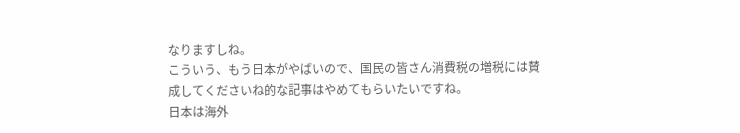なりますしね。
こういう、もう日本がやばいので、国民の皆さん消費税の増税には賛成してくださいね的な記事はやめてもらいたいですね。
日本は海外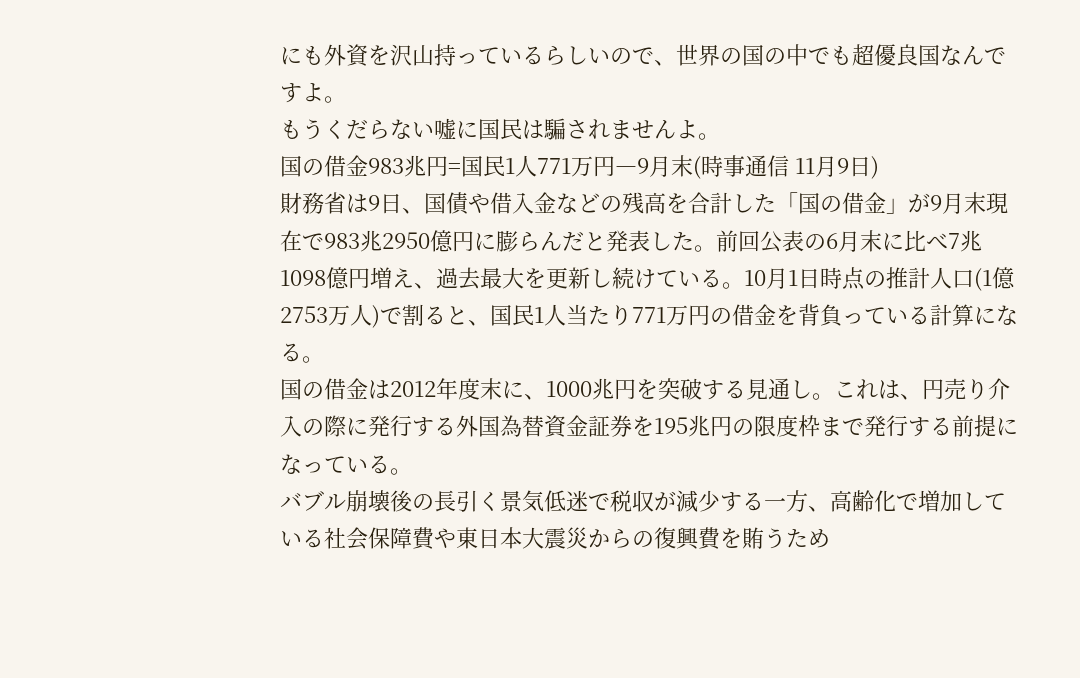にも外資を沢山持っているらしいので、世界の国の中でも超優良国なんですよ。
もうくだらない嘘に国民は騙されませんよ。
国の借金983兆円=国民1人771万円―9月末(時事通信 11月9日)
財務省は9日、国債や借入金などの残高を合計した「国の借金」が9月末現在で983兆2950億円に膨らんだと発表した。前回公表の6月末に比べ7兆1098億円増え、過去最大を更新し続けている。10月1日時点の推計人口(1億2753万人)で割ると、国民1人当たり771万円の借金を背負っている計算になる。
国の借金は2012年度末に、1000兆円を突破する見通し。これは、円売り介入の際に発行する外国為替資金証券を195兆円の限度枠まで発行する前提になっている。
バブル崩壊後の長引く景気低迷で税収が減少する一方、高齢化で増加している社会保障費や東日本大震災からの復興費を賄うため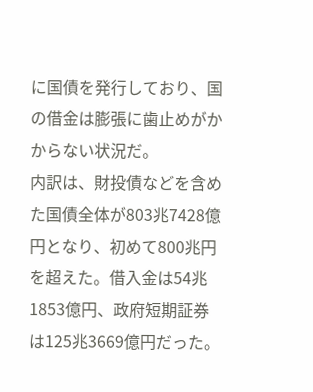に国債を発行しており、国の借金は膨張に歯止めがかからない状況だ。
内訳は、財投債などを含めた国債全体が803兆7428億円となり、初めて800兆円を超えた。借入金は54兆1853億円、政府短期証券は125兆3669億円だった。